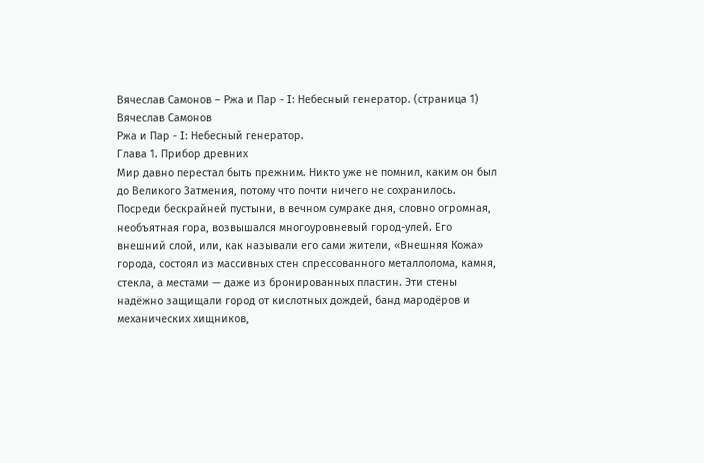Вячеслав Самонов – Ржа и Пар - I: Небесный генератор. (страница 1)
Вячеслав Самонов
Ржа и Пар - I: Небесный генератор.
Глава 1. Прибор древних
Мир давно перестал быть прежним. Никто уже не помнил, каким он был до Великого Затмения, потому что почти ничего не сохранилось. Посреди бескрайней пустыни, в вечном сумраке дня, словно огромная, необъятная гора, возвышался многоуровневый город-улей. Его внешний слой, или, как называли его сами жители, «Внешняя Кожа» города, состоял из массивных стен спрессованного металлолома, камня, стекла, а местами — даже из бронированных пластин. Эти стены надёжно защищали город от кислотных дождей, банд мародёров и механических хищников,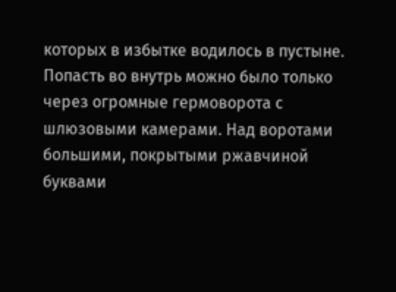которых в избытке водилось в пустыне. Попасть во внутрь можно было только через огромные гермоворота с шлюзовыми камерами. Над воротами большими, покрытыми ржавчиной буквами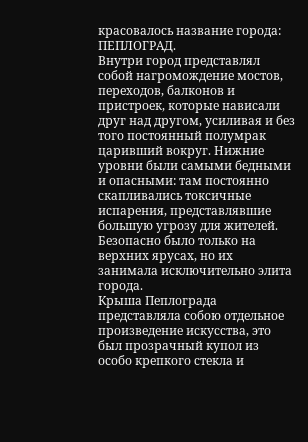красовалось название города: ПЕПЛОГРАД.
Внутри город представлял собой нагромождение мостов, переходов, балконов и пристроек, которые нависали друг над другом, усиливая и без того постоянный полумрак царивший вокруг. Нижние уровни были самыми бедными и опасными: там постоянно скапливались токсичные испарения, представлявшие большую угрозу для жителей. Безопасно было только на верхних ярусах, но их занимала исключительно элита города.
Крыша Пеплограда представляла собою отдельное произведение искусства, это был прозрачный купол из особо крепкого стекла и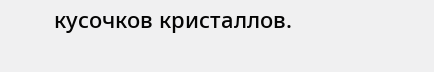кусочков кристаллов.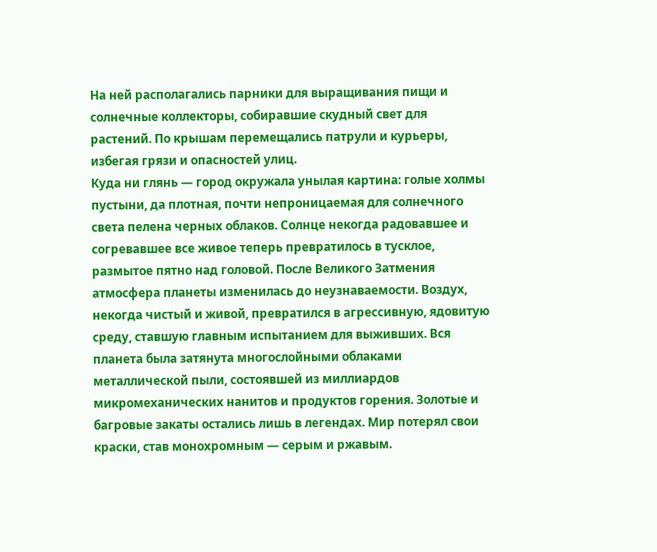На ней располагались парники для выращивания пищи и солнечные коллекторы, собиравшие скудный свет для растений. По крышам перемещались патрули и курьеры, избегая грязи и опасностей улиц.
Куда ни глянь — город окружала унылая картина: голые холмы пустыни, да плотная, почти непроницаемая для солнечного света пелена черных облаков. Солнце некогда радовавшее и согревавшее все живое теперь превратилось в тусклое, размытое пятно над головой. После Великого Затмения атмосфера планеты изменилась до неузнаваемости. Воздух, некогда чистый и живой, превратился в агрессивную, ядовитую среду, ставшую главным испытанием для выживших. Вся планета была затянута многослойными облаками металлической пыли, состоявшей из миллиардов микромеханических нанитов и продуктов горения. Золотые и багровые закаты остались лишь в легендах. Мир потерял свои краски, став монохромным — серым и ржавым.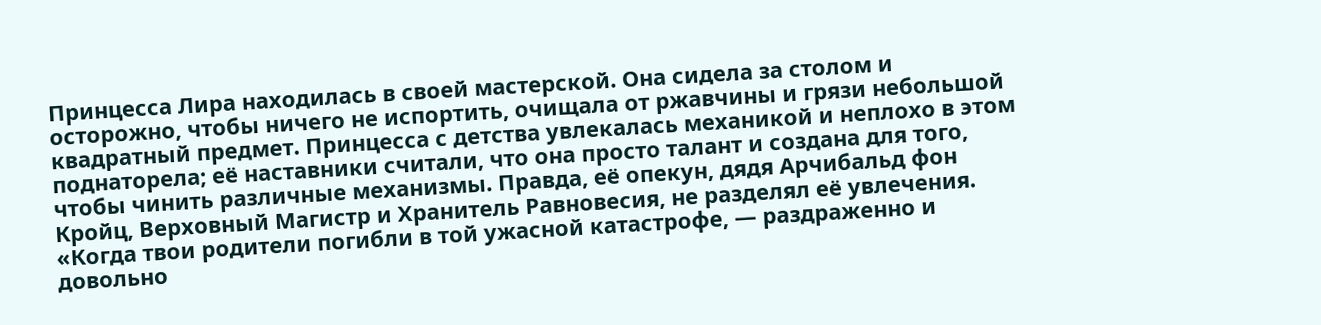Принцесса Лира находилась в своей мастерской. Она сидела за столом и осторожно, чтобы ничего не испортить, очищала от ржавчины и грязи небольшой квадратный предмет. Принцесса с детства увлекалась механикой и неплохо в этом поднаторела; её наставники считали, что она просто талант и создана для того, чтобы чинить различные механизмы. Правда, её опекун, дядя Арчибальд фон Кройц, Верховный Магистр и Хранитель Равновесия, не разделял её увлечения.
«Когда твои родители погибли в той ужасной катастрофе, — раздраженно и довольно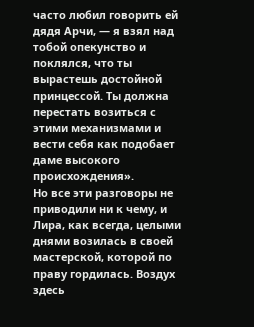часто любил говорить ей дядя Арчи, — я взял над тобой опекунство и поклялся, что ты вырастешь достойной принцессой. Ты должна перестать возиться с этими механизмами и вести себя как подобает даме высокого происхождения».
Но все эти разговоры не приводили ни к чему, и Лира, как всегда, целыми днями возилась в своей мастерской, которой по праву гордилась. Воздух здесь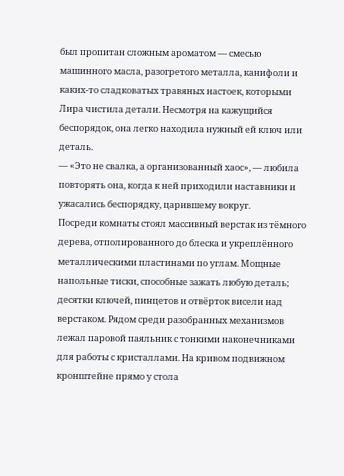был пропитан сложным ароматом — смесью машинного масла, разогретого металла, канифоли и каких-то сладковатых травяных настоек, которыми Лира чистила детали. Несмотря на кажущийся беспорядок, она легко находила нужный ей ключ или деталь.
— «Это не свалка, а организованный хаос», — любила повторять она, когда к ней приходили наставники и ужасались беспорядку, царившему вокруг.
Посреди комнаты стоял массивный верстак из тёмного дерева, отполированного до блеска и укреплённого металлическими пластинами по углам. Мощные напольные тиски, способные зажать любую деталь; десятки ключей, пинцетов и отвёрток висели над верстаком. Рядом среди разобранных механизмов лежал паровой паяльник с тонкими наконечниками для работы с кристаллами. На кривом подвижном кронштейне прямо у стола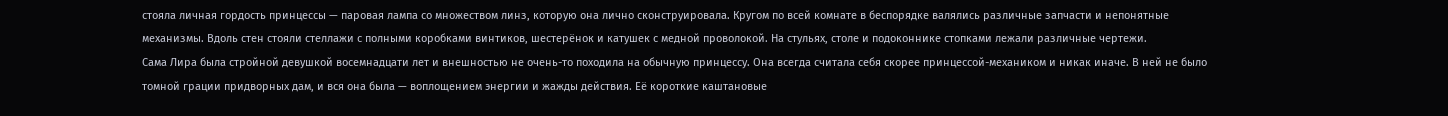стояла личная гордость принцессы — паровая лампа со множеством линз, которую она лично сконструировала. Кругом по всей комнате в беспорядке валялись различные запчасти и непонятные механизмы. Вдоль стен стояли стеллажи с полными коробками винтиков, шестерёнок и катушек с медной проволокой. На стульях, столе и подоконнике стопками лежали различные чертежи.
Сама Лира была стройной девушкой восемнадцати лет и внешностью не очень-то походила на обычную принцессу. Она всегда считала себя скорее принцессой-механиком и никак иначе. В ней не было томной грации придворных дам, и вся она была — воплощением энергии и жажды действия. Её короткие каштановые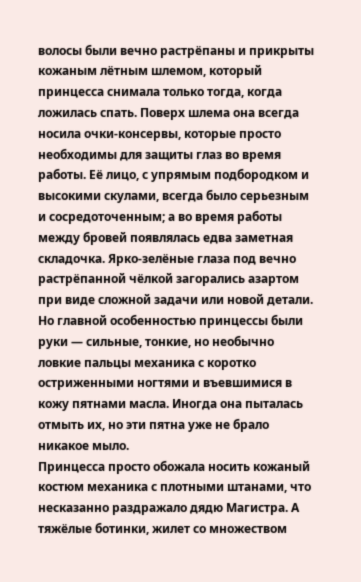волосы были вечно растрёпаны и прикрыты кожаным лётным шлемом, который принцесса снимала только тогда, когда ложилась спать. Поверх шлема она всегда носила очки-консервы, которые просто необходимы для защиты глаз во время работы. Её лицо, с упрямым подбородком и высокими скулами, всегда было серьезным и сосредоточенным; а во время работы между бровей появлялась едва заметная складочка. Ярко-зелёные глаза под вечно растрёпанной чёлкой загорались азартом при виде сложной задачи или новой детали. Но главной особенностью принцессы были руки — сильные, тонкие, но необычно ловкие пальцы механика с коротко остриженными ногтями и въевшимися в кожу пятнами масла. Иногда она пыталась отмыть их, но эти пятна уже не брало никакое мыло.
Принцесса просто обожала носить кожаный костюм механика с плотными штанами, что несказанно раздражало дядю Магистра. А тяжёлые ботинки, жилет со множеством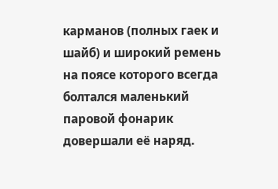карманов (полных гаек и шайб) и широкий ремень на поясе которого всегда болтался маленький паровой фонарик довершали её наряд.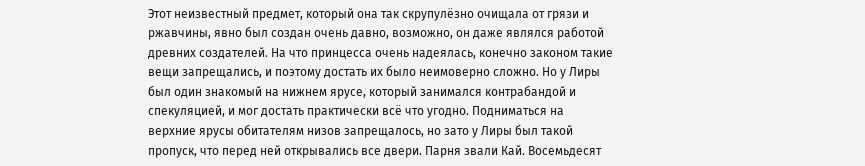Этот неизвестный предмет, который она так скрупулёзно очищала от грязи и ржавчины, явно был создан очень давно, возможно, он даже являлся работой древних создателей. На что принцесса очень надеялась, конечно законом такие вещи запрещались, и поэтому достать их было неимоверно сложно. Но у Лиры был один знакомый на нижнем ярусе, который занимался контрабандой и спекуляцией, и мог достать практически всё что угодно. Подниматься на верхние ярусы обитателям низов запрещалось, но зато у Лиры был такой пропуск, что перед ней открывались все двери. Парня звали Кай. Восемьдесят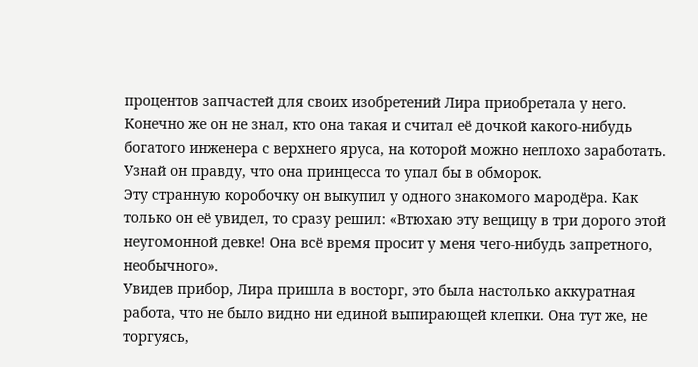процентов запчастей для своих изобретений Лира приобретала у него. Конечно же он не знал, кто она такая и считал её дочкой какого-нибудь богатого инженера с верхнего яруса, на которой можно неплохо заработать. Узнай он правду, что она принцесса то упал бы в обморок.
Эту странную коробочку он выкупил у одного знакомого мародёра. Как только он её увидел, то сразу решил: «Втюхаю эту вещицу в три дорого этой неугомонной девке! Она всё время просит у меня чего-нибудь запретного, необычного».
Увидев прибор, Лира пришла в восторг, это была настолько аккуратная работа, что не было видно ни единой выпирающей клепки. Она тут же, не торгуясь,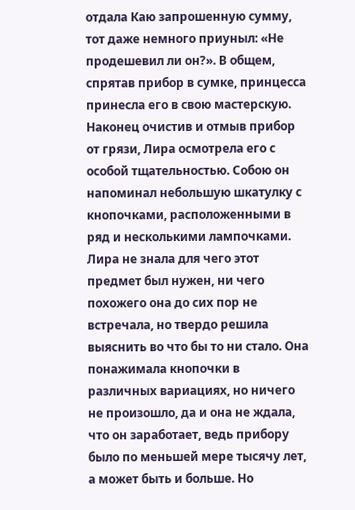отдала Каю запрошенную сумму, тот даже немного приуныл: «Не продешевил ли он?». В общем, спрятав прибор в сумке, принцесса принесла его в свою мастерскую.
Наконец очистив и отмыв прибор от грязи, Лира осмотрела его с особой тщательностью. Собою он напоминал небольшую шкатулку с кнопочками, расположенными в ряд и несколькими лампочками. Лира не знала для чего этот предмет был нужен, ни чего похожего она до сих пор не встречала, но твердо решила выяснить во что бы то ни стало. Она понажимала кнопочки в различных вариациях, но ничего не произошло, да и она не ждала, что он заработает, ведь прибору было по меньшей мере тысячу лет, а может быть и больше. Но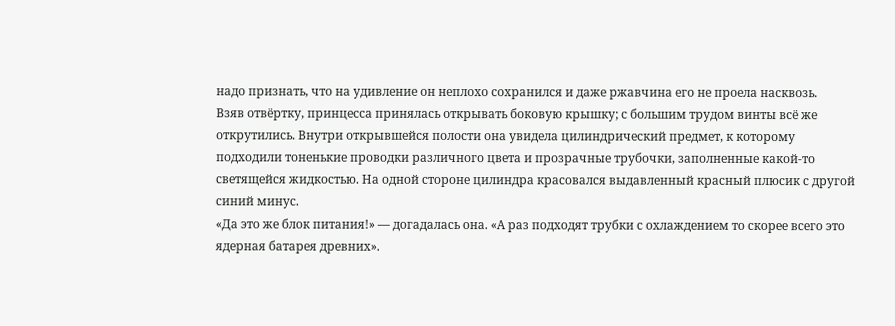надо признать, что на удивление он неплохо сохранился и даже ржавчина его не проела насквозь.
Взяв отвёртку, принцесса принялась открывать боковую крышку; с большим трудом винты всё же открутились. Внутри открывшейся полости она увидела цилиндрический предмет, к которому подходили тоненькие проводки различного цвета и прозрачные трубочки, заполненные какой-то светящейся жидкостью. На одной стороне цилиндра красовался выдавленный красный плюсик с другой синий минус.
«Да это же блок питания!» — догадалась она. «А раз подходят трубки с охлаждением то скорее всего это ядерная батарея древних».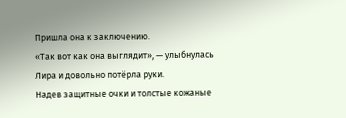Пришла она к заключению.
«Так вот как она выглядит», — улыбнулась Лира и довольно потёрла руки.
Надев защитные очки и толстые кожаные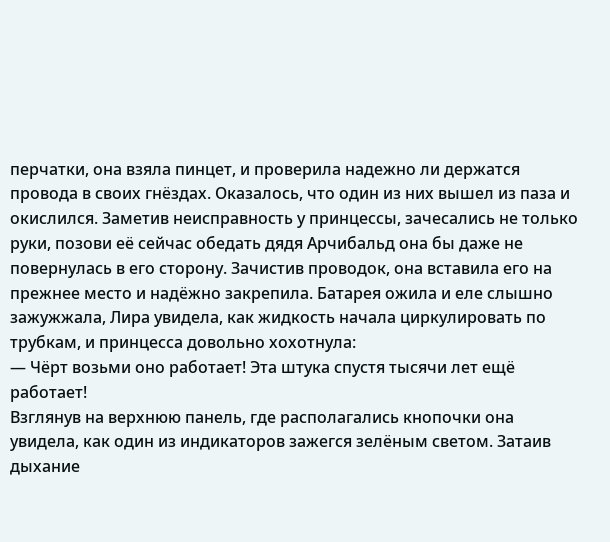перчатки, она взяла пинцет, и проверила надежно ли держатся провода в своих гнёздах. Оказалось, что один из них вышел из паза и окислился. Заметив неисправность у принцессы, зачесались не только руки, позови её сейчас обедать дядя Арчибальд она бы даже не повернулась в его сторону. Зачистив проводок, она вставила его на прежнее место и надёжно закрепила. Батарея ожила и еле слышно зажужжала, Лира увидела, как жидкость начала циркулировать по трубкам, и принцесса довольно хохотнула:
— Чёрт возьми оно работает! Эта штука спустя тысячи лет ещё работает!
Взглянув на верхнюю панель, где располагались кнопочки она увидела, как один из индикаторов зажегся зелёным светом. Затаив дыхание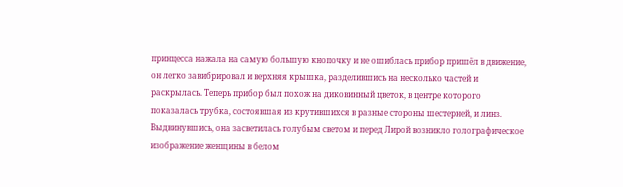принцесса нажала на самую большую кнопочку и не ошиблась прибор пришёл в движение, он легко завибрировал и верхняя крышка, разделившись на несколько частей и раскрылась. Теперь прибор был похож на диковинный цветок, в центре которого показалась трубка, состоявшая из крутившихся в разные стороны шестерней, и линз. Выдвинувшись, она засветилась голубым светом и перед Лирой возникло голографическое изображение женщины в белом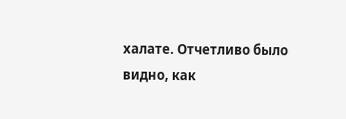халате. Отчетливо было видно, как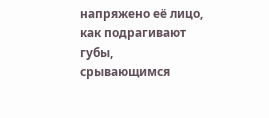напряжено её лицо, как подрагивают губы, срывающимся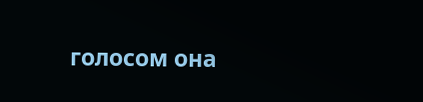голосом она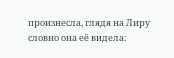произнесла, глядя на Лиру словно она её видела: